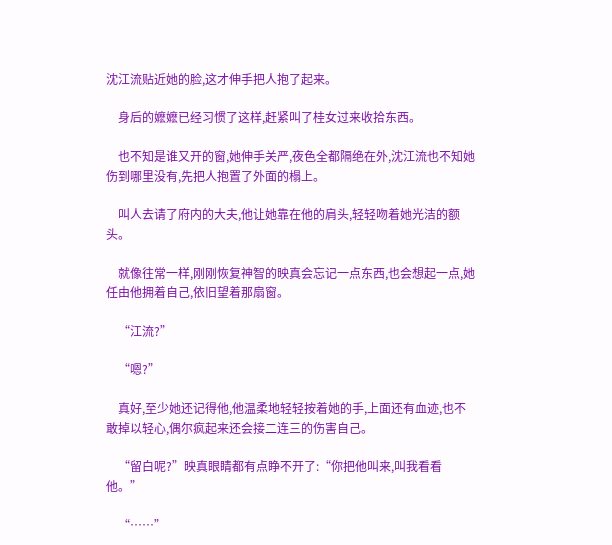沈江流贴近她的脸,这才伸手把人抱了起来。

    身后的嬷嬷已经习惯了这样,赶紧叫了桂女过来收拾东西。

    也不知是谁又开的窗,她伸手关严,夜色全都隔绝在外,沈江流也不知她伤到哪里没有,先把人抱置了外面的榻上。

    叫人去请了府内的大夫,他让她靠在他的肩头,轻轻吻着她光洁的额头。

    就像往常一样,刚刚恢复神智的映真会忘记一点东西,也会想起一点,她任由他拥着自己,依旧望着那扇窗。

    “江流?”

    “嗯?”

    真好,至少她还记得他,他温柔地轻轻按着她的手,上面还有血迹,也不敢掉以轻心,偶尔疯起来还会接二连三的伤害自己。

    “留白呢?”映真眼睛都有点睁不开了:“你把他叫来,叫我看看他。”

    “……”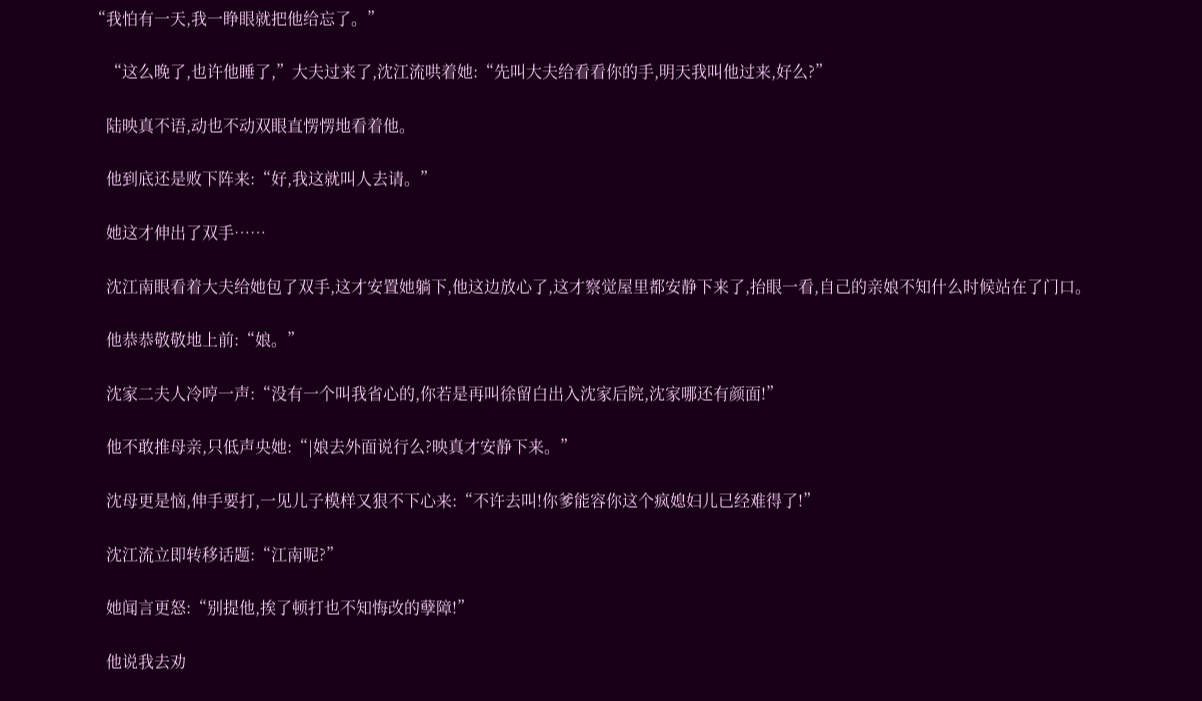“我怕有一天,我一睁眼就把他给忘了。”

    “这么晚了,也许他睡了,”大夫过来了,沈江流哄着她:“先叫大夫给看看你的手,明天我叫他过来,好么?”

    陆映真不语,动也不动双眼直愣愣地看着他。

    他到底还是败下阵来:“好,我这就叫人去请。”

    她这才伸出了双手……

    沈江南眼看着大夫给她包了双手,这才安置她躺下,他这边放心了,这才察觉屋里都安静下来了,抬眼一看,自己的亲娘不知什么时候站在了门口。

    他恭恭敬敬地上前:“娘。”

    沈家二夫人冷哼一声:“没有一个叫我省心的,你若是再叫徐留白出入沈家后院,沈家哪还有颜面!”

    他不敢推母亲,只低声央她:“|娘去外面说行么?映真才安静下来。”

    沈母更是恼,伸手要打,一见儿子模样又狠不下心来:“不许去叫!你爹能容你这个疯媳妇儿已经难得了!”

    沈江流立即转移话题:“江南呢?”

    她闻言更怒:“别提他,挨了顿打也不知悔改的孽障!”

    他说我去劝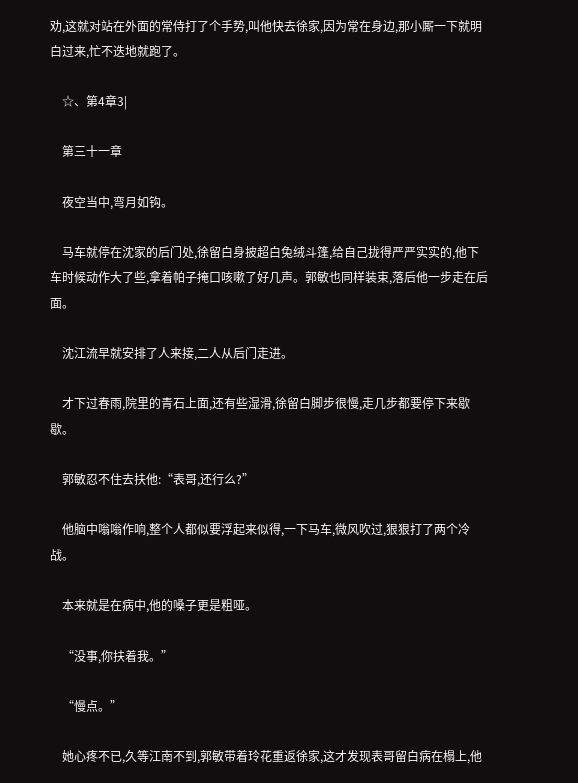劝,这就对站在外面的常侍打了个手势,叫他快去徐家,因为常在身边,那小厮一下就明白过来,忙不迭地就跑了。

    ☆、第4章3|

    第三十一章

    夜空当中,弯月如钩。

    马车就停在沈家的后门处,徐留白身披超白兔绒斗篷,给自己拢得严严实实的,他下车时候动作大了些,拿着帕子掩口咳嗽了好几声。郭敏也同样装束,落后他一步走在后面。

    沈江流早就安排了人来接,二人从后门走进。

    才下过春雨,院里的青石上面,还有些湿滑,徐留白脚步很慢,走几步都要停下来歇歇。

    郭敏忍不住去扶他:“表哥,还行么?”

    他脑中嗡嗡作响,整个人都似要浮起来似得,一下马车,微风吹过,狠狠打了两个冷战。

    本来就是在病中,他的嗓子更是粗哑。

    “没事,你扶着我。”

    “慢点。”

    她心疼不已,久等江南不到,郭敏带着玲花重返徐家,这才发现表哥留白病在榻上,他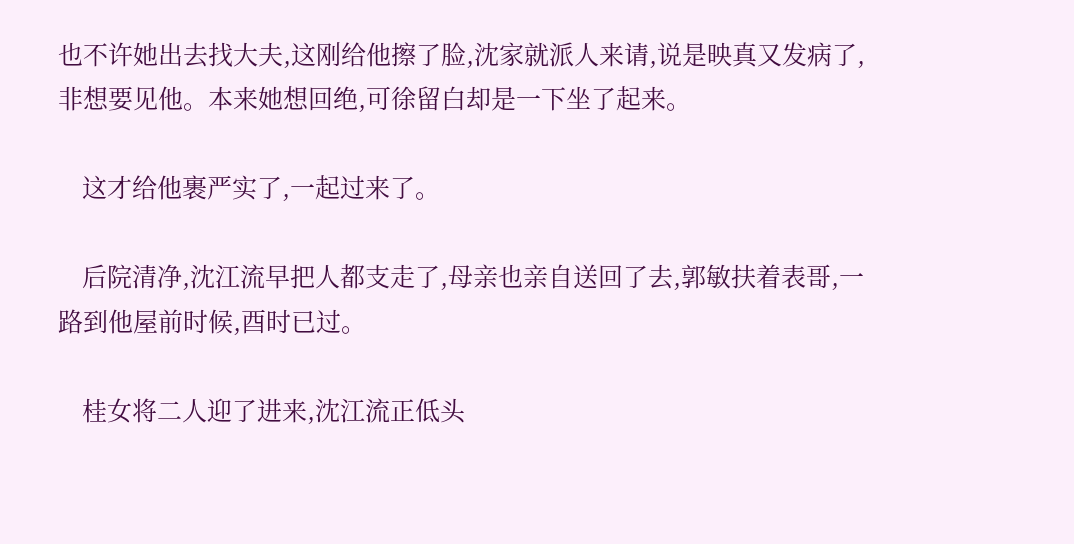也不许她出去找大夫,这刚给他擦了脸,沈家就派人来请,说是映真又发病了,非想要见他。本来她想回绝,可徐留白却是一下坐了起来。

    这才给他裹严实了,一起过来了。

    后院清净,沈江流早把人都支走了,母亲也亲自送回了去,郭敏扶着表哥,一路到他屋前时候,酉时已过。

    桂女将二人迎了进来,沈江流正低头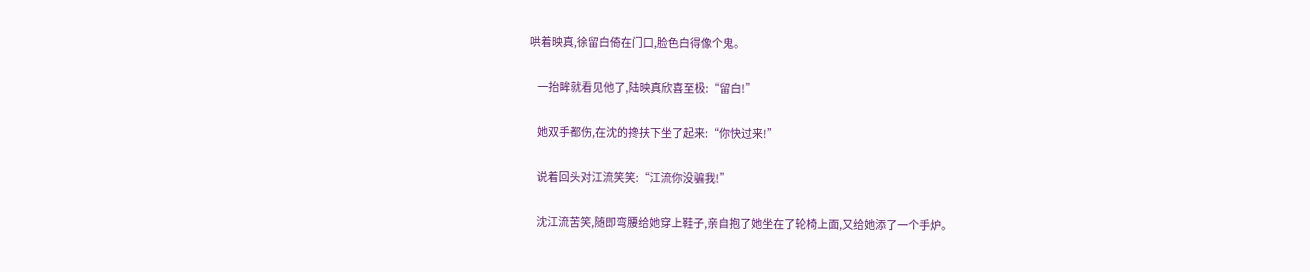哄着映真,徐留白倚在门口,脸色白得像个鬼。

    一抬眸就看见他了,陆映真欣喜至极:“留白!”

    她双手都伤,在沈的搀扶下坐了起来:“你快过来!”

    说着回头对江流笑笑:“江流你没骗我!”

    沈江流苦笑,随即弯腰给她穿上鞋子,亲自抱了她坐在了轮椅上面,又给她添了一个手炉。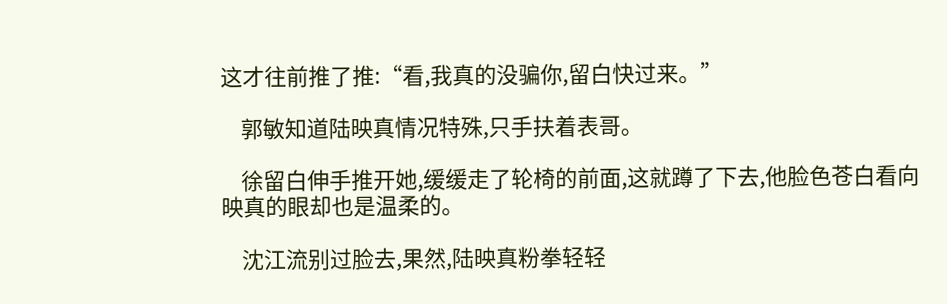这才往前推了推:“看,我真的没骗你,留白快过来。”

    郭敏知道陆映真情况特殊,只手扶着表哥。

    徐留白伸手推开她,缓缓走了轮椅的前面,这就蹲了下去,他脸色苍白看向映真的眼却也是温柔的。

    沈江流别过脸去,果然,陆映真粉拳轻轻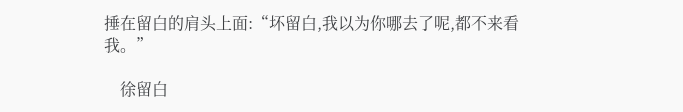捶在留白的肩头上面:“坏留白,我以为你哪去了呢,都不来看我。”

    徐留白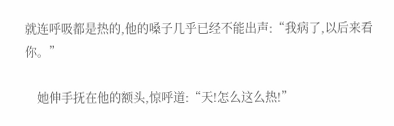就连呼吸都是热的,他的嗓子几乎已经不能出声:“我病了,以后来看你。”

    她伸手抚在他的额头,惊呼道:“天!怎么这么热!”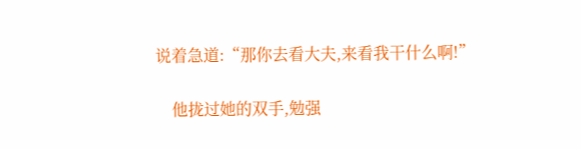说着急道:“那你去看大夫,来看我干什么啊!”

    他拢过她的双手,勉强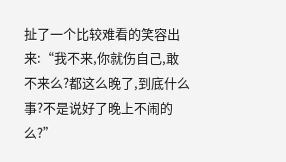扯了一个比较难看的笑容出来:“我不来,你就伤自己,敢不来么?都这么晚了,到底什么事?不是说好了晚上不闹的么?”